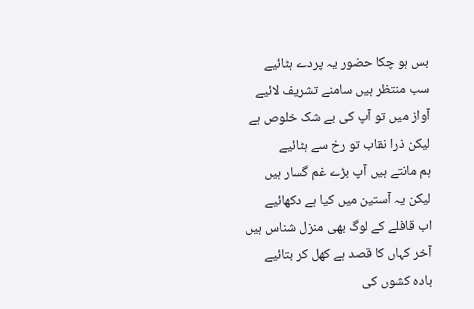بس ہو چکا حضور یہ پردے ہٹائیے
سب منتظر ہیں سامنے تشریف لائیے
آواز میں تو آپ کی بے شک خلوص ہے
لیکن ذرا نقاب تو رخ سے ہٹائیے
ہم مانتے ہیں آپ بڑے غم گسار ہیں
لیکن یہ آستین میں کیا ہے دکھائیے
اب قافلے کے لوگ بھی منزل شناس ہیں
آخر کہاں کا قصد ہے کھل کر بتائیے
بادہ کشوں کی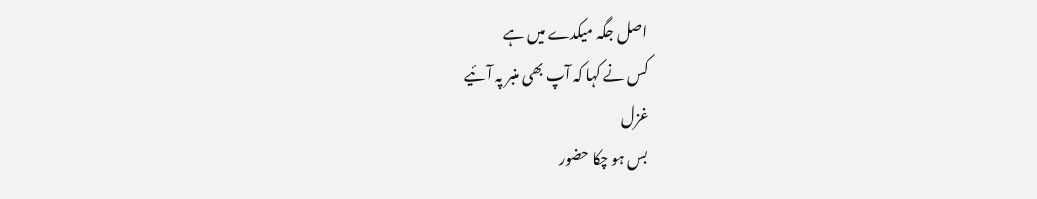اصل جگہ میکدے میں ہے
کس نے کہا کہ آپ بھی منبر پہ آئیے
غزل
بس ہو چکا حضور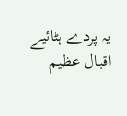یہ پردے ہٹائیے
اقبال عظیم